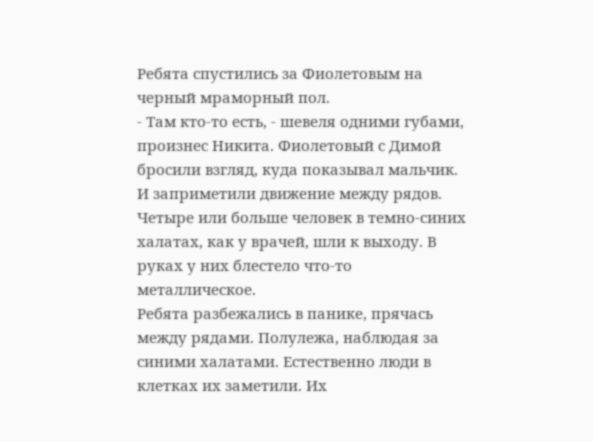Ребята спустились за Фиолетовым на черный мраморный пол.
- Там кто-то есть, - шевеля одними губами, произнес Никита. Фиолетовый с Димой бросили взгляд, куда показывал мальчик. И заприметили движение между рядов. Четыре или больше человек в темно-синих халатах, как у врачей, шли к выходу. В руках у них блестело что-то металлическое.
Ребята разбежались в панике, прячась между рядами. Полулежа, наблюдая за синими халатами. Естественно люди в клетках их заметили. Их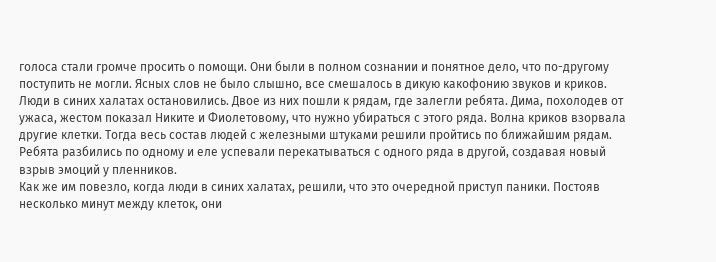голоса стали громче просить о помощи. Они были в полном сознании и понятное дело, что по-другому поступить не могли. Ясных слов не было слышно, все смешалось в дикую какофонию звуков и криков.
Люди в синих халатах остановились. Двое из них пошли к рядам, где залегли ребята. Дима, похолодев от ужаса, жестом показал Никите и Фиолетовому, что нужно убираться с этого ряда. Волна криков взорвала другие клетки. Тогда весь состав людей с железными штуками решили пройтись по ближайшим рядам. Ребята разбились по одному и еле успевали перекатываться с одного ряда в другой, создавая новый взрыв эмоций у пленников.
Как же им повезло, когда люди в синих халатах, решили, что это очередной приступ паники. Постояв несколько минут между клеток, они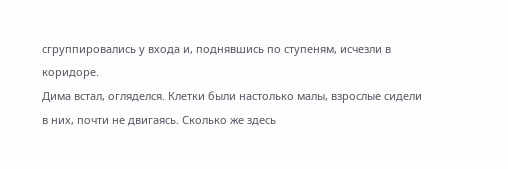сгруппировались у входа и, поднявшись по ступеням, исчезли в коридоре.
Дима встал, огляделся. Клетки были настолько малы, взрослые сидели в них, почти не двигаясь. Сколько же здесь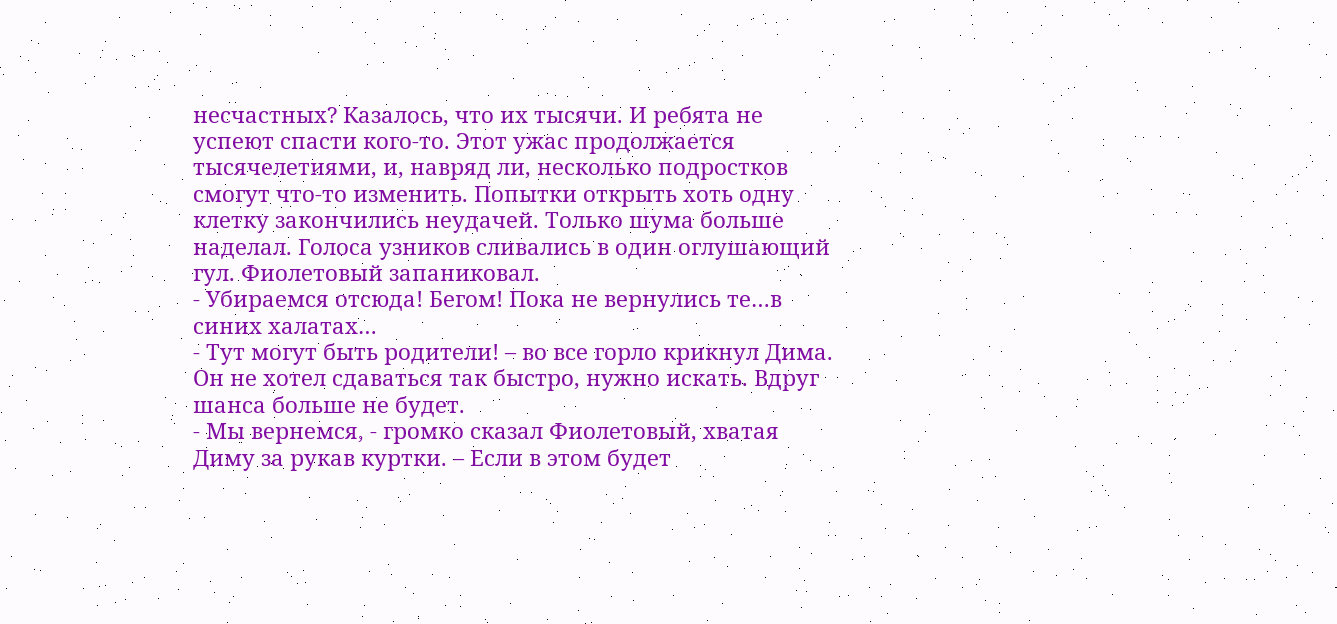несчастных? Казалось, что их тысячи. И ребята не успеют спасти кого-то. Этот ужас продолжается тысячелетиями, и, навряд ли, несколько подростков смогут что-то изменить. Попытки открыть хоть одну клетку закончились неудачей. Только шума больше наделал. Голоса узников сливались в один оглушающий гул. Фиолетовый запаниковал.
- Убираемся отсюда! Бегом! Пока не вернулись те…в синих халатах…
- Тут могут быть родители! – во все горло крикнул Дима. Он не хотел сдаваться так быстро, нужно искать. Вдруг шанса больше не будет.
- Мы вернемся, - громко сказал Фиолетовый, хватая Диму за рукав куртки. – Если в этом будет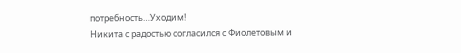потребность…Уходим!
Никита с радостью согласился с Фиолетовым и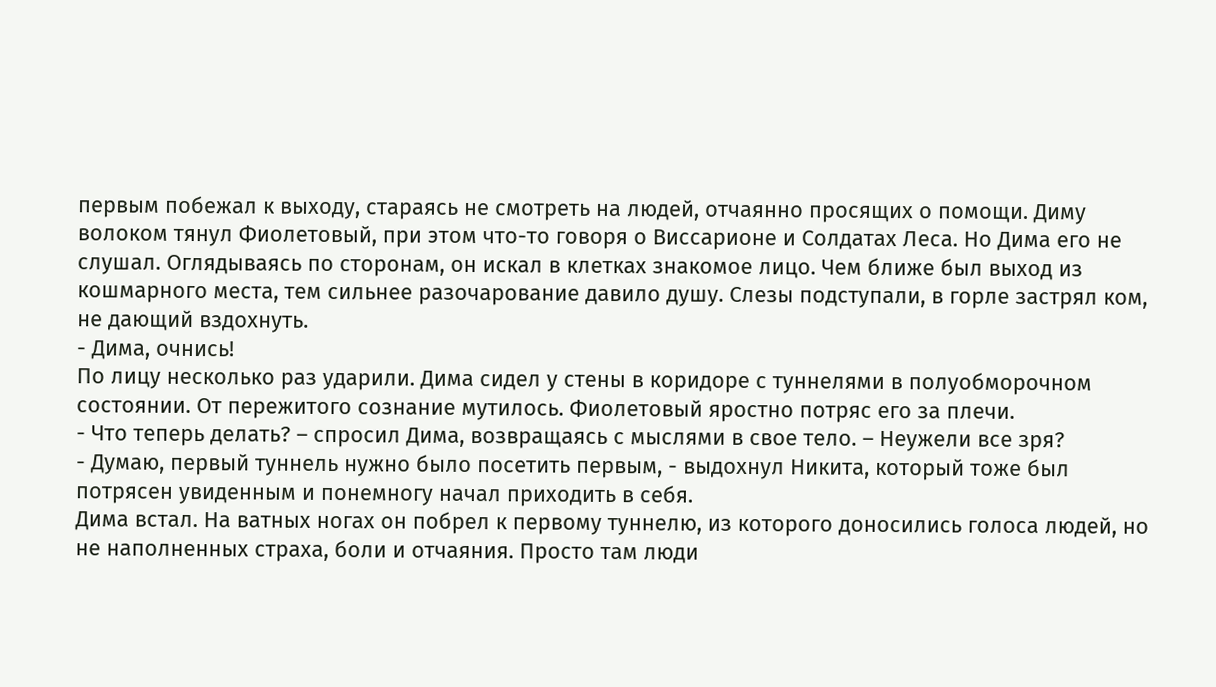первым побежал к выходу, стараясь не смотреть на людей, отчаянно просящих о помощи. Диму волоком тянул Фиолетовый, при этом что-то говоря о Виссарионе и Солдатах Леса. Но Дима его не слушал. Оглядываясь по сторонам, он искал в клетках знакомое лицо. Чем ближе был выход из кошмарного места, тем сильнее разочарование давило душу. Слезы подступали, в горле застрял ком, не дающий вздохнуть.
- Дима, очнись!
По лицу несколько раз ударили. Дима сидел у стены в коридоре с туннелями в полуобморочном состоянии. От пережитого сознание мутилось. Фиолетовый яростно потряс его за плечи.
- Что теперь делать? – спросил Дима, возвращаясь с мыслями в свое тело. – Неужели все зря?
- Думаю, первый туннель нужно было посетить первым, - выдохнул Никита, который тоже был потрясен увиденным и понемногу начал приходить в себя.
Дима встал. На ватных ногах он побрел к первому туннелю, из которого доносились голоса людей, но не наполненных страха, боли и отчаяния. Просто там люди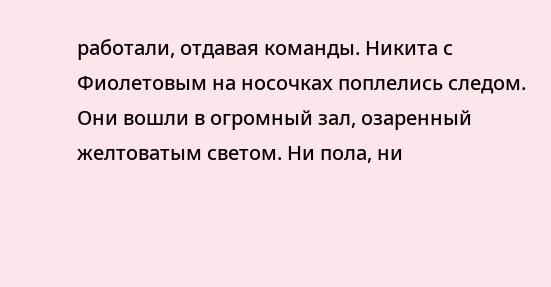работали, отдавая команды. Никита с Фиолетовым на носочках поплелись следом.
Они вошли в огромный зал, озаренный желтоватым светом. Ни пола, ни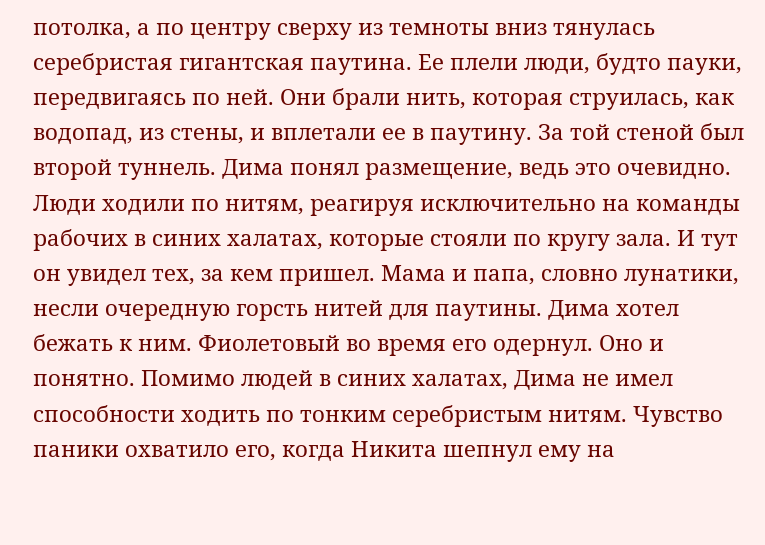потолка, а по центру сверху из темноты вниз тянулась серебристая гигантская паутина. Ее плели люди, будто пауки, передвигаясь по ней. Они брали нить, которая струилась, как водопад, из стены, и вплетали ее в паутину. За той стеной был второй туннель. Дима понял размещение, ведь это очевидно. Люди ходили по нитям, реагируя исключительно на команды рабочих в синих халатах, которые стояли по кругу зала. И тут он увидел тех, за кем пришел. Мама и папа, словно лунатики, несли очередную горсть нитей для паутины. Дима хотел бежать к ним. Фиолетовый во время его одернул. Оно и понятно. Помимо людей в синих халатах, Дима не имел способности ходить по тонким серебристым нитям. Чувство паники охватило его, когда Никита шепнул ему на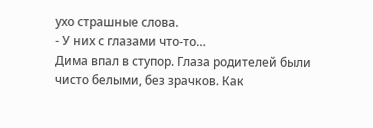ухо страшные слова.
- У них с глазами что-то…
Дима впал в ступор. Глаза родителей были чисто белыми, без зрачков. Как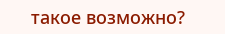такое возможно?